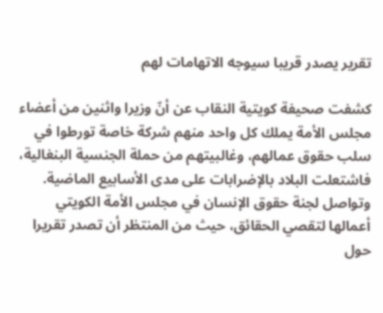تقرير يصدر قريبا سيوجه الاتهامات لهم

كشفت صحيفة كويتية النقاب عن أنّ وزيرا واثنين من أعضاء مجلس الأمة يملك كل واحد منهم شركة خاصة تورطوا في سلب حقوق عمالهم، وغالبيتهم من حملة الجنسية البنغالية، فاشتعلت البلاد بالإضرابات على مدى الأسابيع الماضية.
وتواصل لجنة حقوق الإنسان في مجلس الأمة الكويتي أعمالها لتقصي الحقائق، حيث من المنتظر أن تصدر تقريرا حول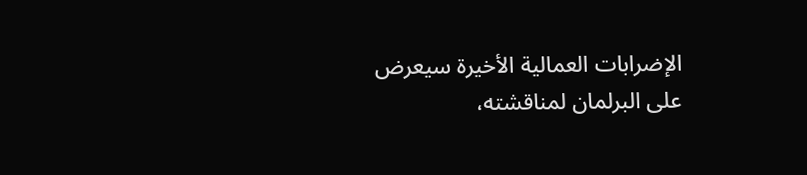الإضرابات العمالية الأخيرة سيعرض على البرلمان لمناقشته،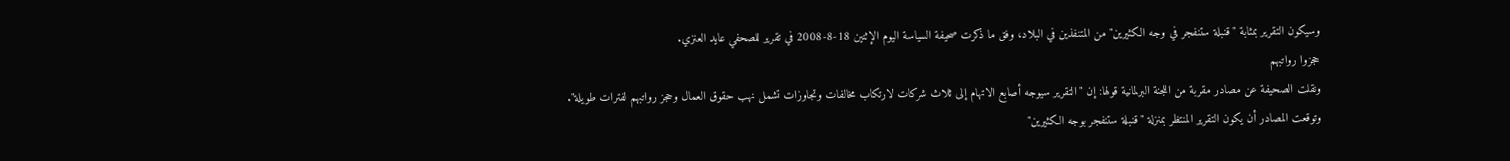وسيكون التقرير بمثابة "قنبلة ستنفجر في وجه الكثيرين" من المتنفذين في البلاد، وفق ما ذكرت صحيفة السياسة اليوم الإثنين 18-8-2008 في تقرير للصحفي عايد العنزي.
حجزوا رواتبهم
ونقلت الصحيفة عن مصادر مقربة من اللجنة البرلمانية قولها: إن "التقرير سيوجه أصابع الاتهام إلى ثلاث شركات لارتكاب مخالفات وتجاوزات تشمل نهب حقوق العمال وحجز رواتبهم لفترات طويلة".
وتوقعت المصادر أن يكون التقرير المنتظر بمنزلة "قنبلة ستنفجر بوجه الكثيرين"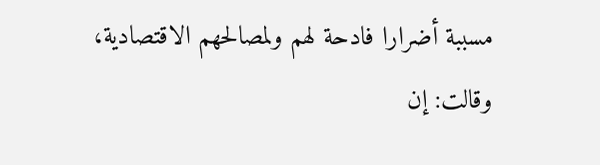مسببة أضرارا فادحة لهم ولمصالحهم الاقتصادية، وقالت: إن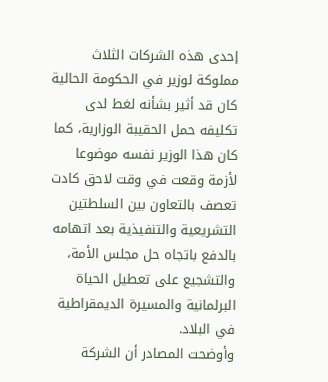إحدى هذه الشركات الثلاث مملوكة لوزير في الحكومة الحالية كان قد أثير بشأنه لغط لدى تكليفه حمل الحقيبة الوزارية، كما كان هذا الوزير نفسه موضوعا لأزمة وقعت في وقت لاحق كادت تعصف بالتعاون بين السلطتين التشريعية والتنفيذية بعد اتهامه بالدفع باتجاه حل مجلس الأمة، والتشجيع على تعطيل الحياة البرلمانية والمسيرة الديمقراطية في البلاد.
وأوضحت المصادر أن الشركة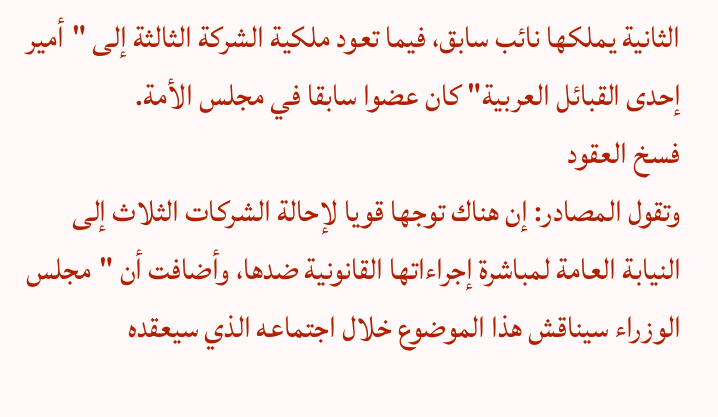الثانية يملكها نائب سابق، فيما تعود ملكية الشركة الثالثة إلى "أمير إحدى القبائل العربية" كان عضوا سابقا في مجلس الأمة.
فسخ العقود
وتقول المصادر: إن هناك توجها قويا لإحالة الشركات الثلاث إلى النيابة العامة لمباشرة إجراءاتها القانونية ضدها، وأضافت أن "مجلس الوزراء سيناقش هذا الموضوع خلال اجتماعه الذي سيعقده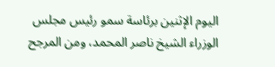اليوم الإثنين برئاسة سمو رئيس مجلس الوزراء الشيخ ناصر المحمد، ومن المرجح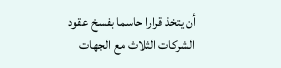أن يتخذ قرارا حاسما بفسخ عقود الشركات الثلاث مع الجهات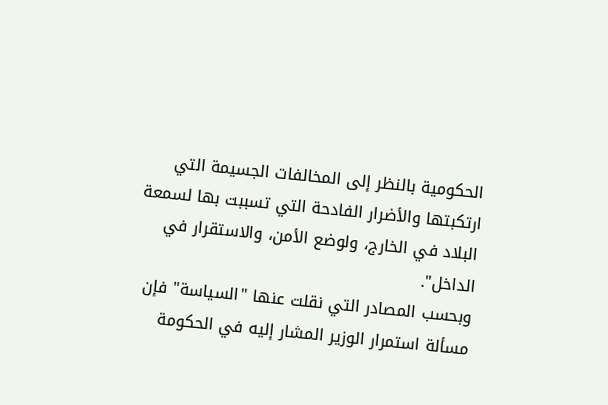الحكومية بالنظر إلى المخالفات الجسيمة التي ارتكبتها والأضرار الفادحة التي تسببت بها لسمعة البلاد في الخارج، ولوضع الأمن، والاستقرار في الداخل".
وبحسب المصادر التي نقلت عنها "السياسة" فإن مسألة استمرار الوزير المشار إليه في الحكومة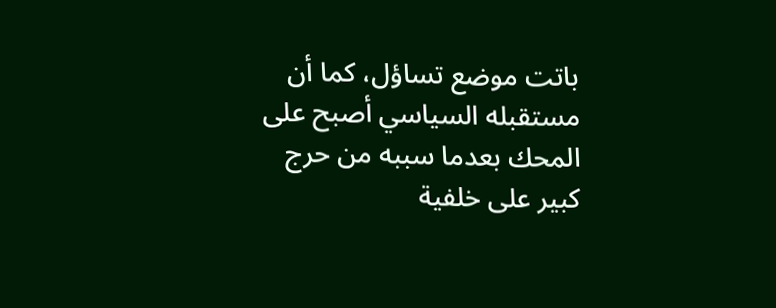باتت موضع تساؤل، كما أن مستقبله السياسي أصبح على المحك بعدما سببه من حرج كبير على خلفية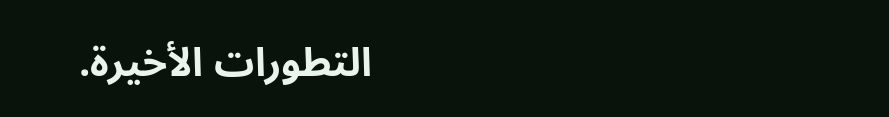التطورات الأخيرة.